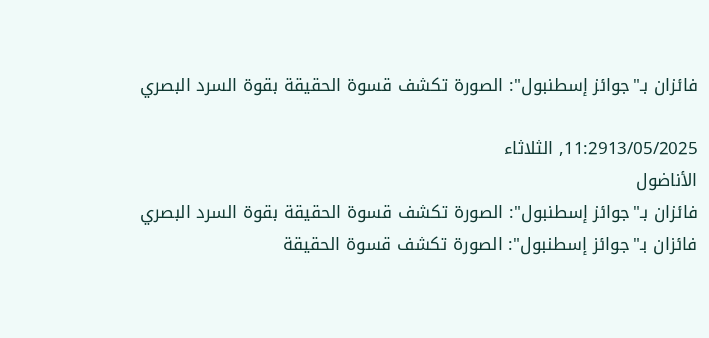فائزان بـ"جوائز إسطنبول": الصورة تكشف قسوة الحقيقة بقوة السرد البصري

11:2913/05/2025, الثلاثاء
الأناضول
فائزان بـ"جوائز إسطنبول": الصورة تكشف قسوة الحقيقة بقوة السرد البصري
فائزان بـ"جوائز إسطنبول": الصورة تكشف قسوة الحقيقة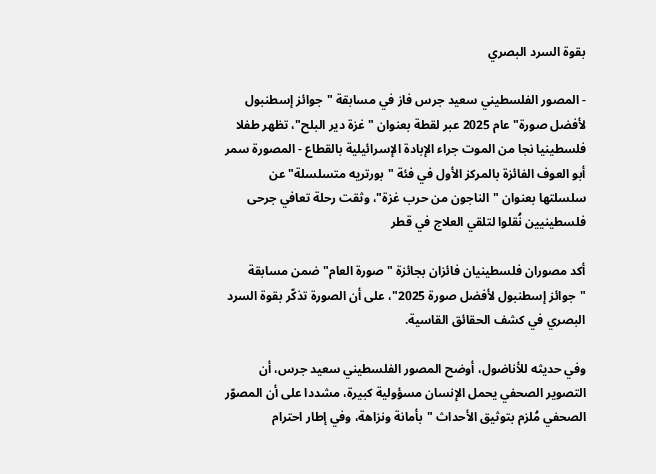بقوة السرد البصري

- المصور الفلسطيني سعيد جرس فاز في مسابقة "جوائز إسطنبول لأفضل صورة" عام 2025 عبر لقطة بعنوان "غزة دير البلح"، تظهر طفلا فلسطينيا نجا من الموت جراء الإبادة الإسرائيلية بالقطاع - المصورة سمر أبو العوف الفائزة بالمركز الأول في فئة "بورتريه متسلسلة" عن سلسلتها بعنوان "الناجون من حرب غزة"، وثقت رحلة تعافي جرحى فلسطينيين نُقلوا لتلقي العلاج في قطر

أكد مصوران فلسطينيان فائزان بجائزة "صورة العام" ضمن مسابقة "جوائز إسطنبول لأفضل صورة 2025"، على أن الصورة تذكّر بقوة السرد البصري في كشف الحقائق القاسية.

وفي حديثه للأناضول، أوضح المصور الفلسطيني سعيد جرس، أن التصوير الصحفي يحمل الإنسان مسؤولية كبيرة، مشددا على أن المصوّر الصحفي مُلزم بتوثيق الأحداث "بأمانة ونزاهة، وفي إطار احترام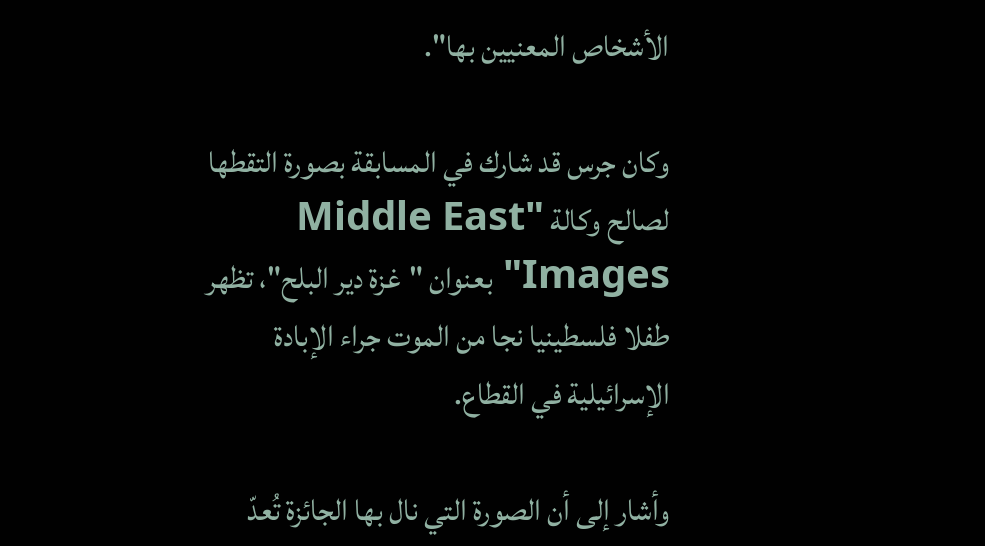الأشخاص المعنيين بها".

وكان جرس قد شارك في المسابقة بصورة التقطها لصالح وكالة "Middle East Images" بعنوان "غزة دير البلح"، تظهر طفلا فلسطينيا نجا من الموت جراء الإبادة الإسرائيلية في القطاع.

وأشار إلى أن الصورة التي نال بها الجائزة تُعدّ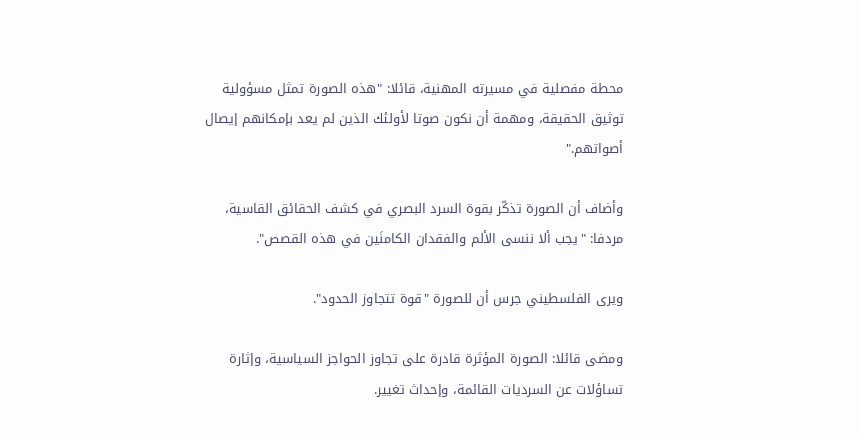محطة مفصلية في مسيرته المهنية، قائلا: "هذه الصورة تمثل مسؤولية توثيق الحقيقة، ومهمة أن نكون صوتا لأولئك الذين لم يعد بإمكانهم إيصال أصواتهم."

وأضاف أن الصورة تذكّر بقوة السرد البصري في كشف الحقائق القاسية، مردفا: "يجب ألا ننسى الألم والفقدان الكامنَين في هذه القصص".

ويرى الفلسطيني جرس أن للصورة "قوة تتجاوز الحدود".

ومضى قائلا: الصورة المؤثرة قادرة على تجاوز الحواجز السياسية، وإثارة تساؤلات عن السرديات القائمة، وإحداث تغيير.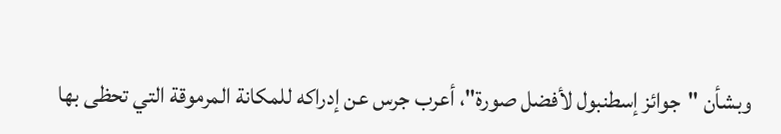وبشأن "جوائز إسطنبول لأفضل صورة"، أعرب جرس عن إدراكه للمكانة المرموقة التي تحظى بها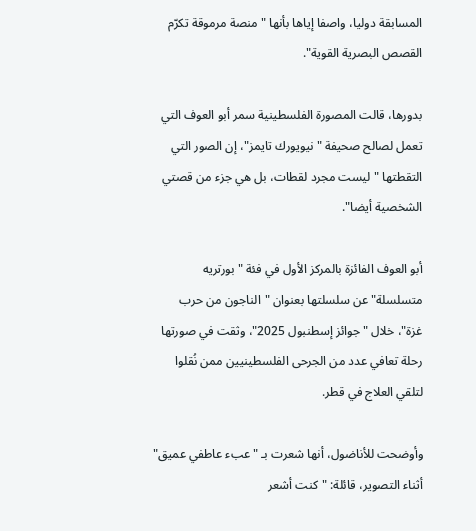المسابقة دوليا، واصفا إياها بأنها "منصة مرموقة تكرّم القصص البصرية القوية".

بدورها، قالت المصورة الفلسطينية سمر أبو العوف التي تعمل لصالح صحيفة "نيويورك تايمز"، إن الصور التي التقطتها "ليست مجرد لقطات، بل هي جزء من قصتي الشخصية أيضا".

أبو العوف الفائزة بالمركز الأول في فئة "بورتريه متسلسلة" عن سلسلتها بعنوان "الناجون من حرب غزة"، خلال "جوائز إسطنبول 2025"، وثقت في صورتها رحلة تعافي عدد من الجرحى الفلسطينيين ممن نُقلوا لتلقي العلاج في قطر.

وأوضحت للأناضول، أنها شعرت بـ "عبء عاطفي عميق" أثناء التصوير، قائلة: "كنت أشعر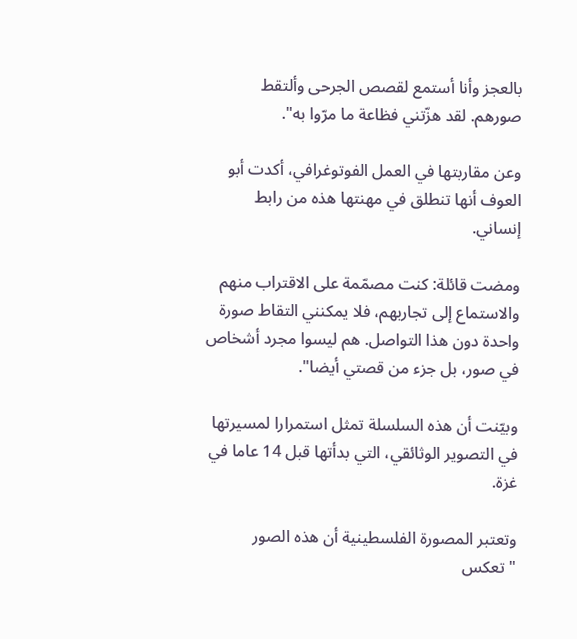بالعجز وأنا أستمع لقصص الجرحى وألتقط صورهم. لقد هزّتني فظاعة ما مرّوا به".

وعن مقاربتها في العمل الفوتوغرافي، أكدت أبو العوف أنها تنطلق في مهنتها هذه من رابط إنساني.

ومضت قائلة: كنت مصمّمة على الاقتراب منهم والاستماع إلى تجاربهم، فلا يمكنني التقاط صورة واحدة دون هذا التواصل. هم ليسوا مجرد أشخاص في صور، بل جزء من قصتي أيضا".

وبيّنت أن هذه السلسلة تمثل استمرارا لمسيرتها في التصوير الوثائقي، التي بدأتها قبل 14 عاما في غزة.

وتعتبر المصورة الفلسطينية أن هذه الصور "تعكس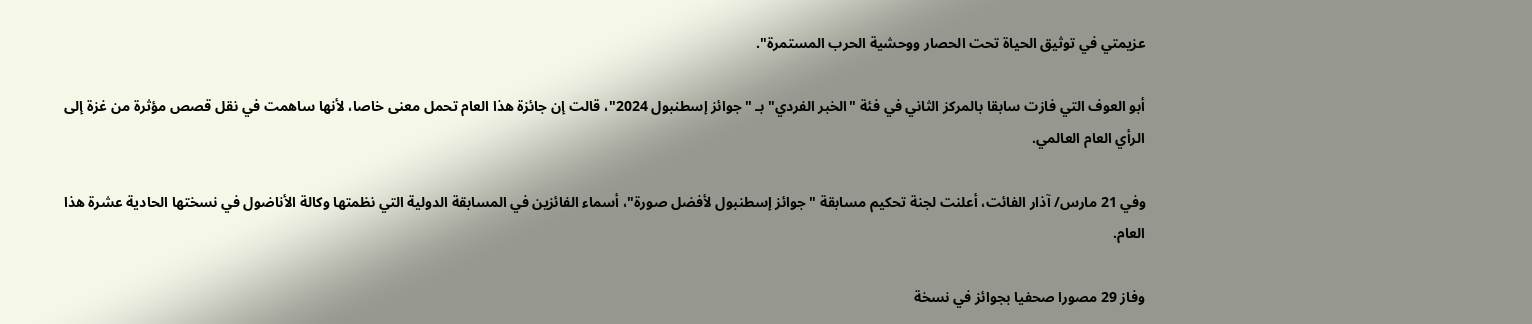عزيمتي في توثيق الحياة تحت الحصار ووحشية الحرب المستمرة".

أبو العوف التي فازت سابقا بالمركز الثاني في فئة "الخبر الفردي" بـ "جوائز إسطنبول 2024"، قالت إن جائزة هذا العام تحمل معنى خاصا، لأنها ساهمت في نقل قصص مؤثرة من غزة إلى الرأي العام العالمي.

وفي 21 مارس/ آذار الفائت، أعلنت لجنة تحكيم مسابقة "جوائز إسطنبول لأفضل صورة"، أسماء الفائزين في المسابقة الدولية التي نظمتها وكالة الأناضول في نسختها الحادية عشرة هذا العام.

وفاز 29 مصورا صحفيا بجوائز في نسخة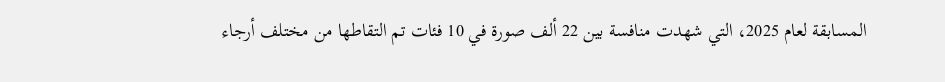المسابقة لعام 2025، التي شهدت منافسة بين 22 ألف صورة في 10 فئات تم التقاطها من مختلف أرجاء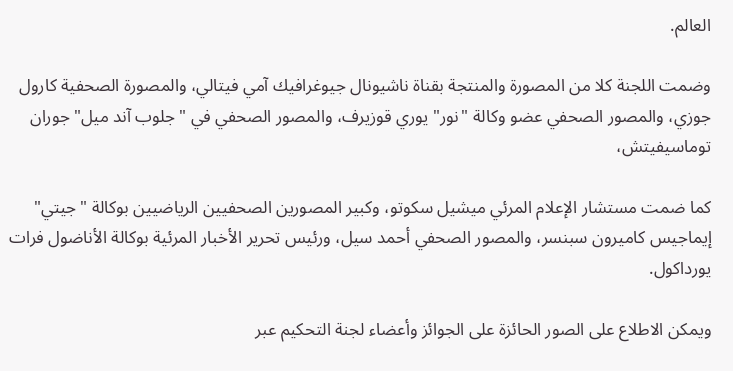العالم.

وضمت اللجنة كلا من المصورة والمنتجة بقناة ناشيونال جيوغرافيك آمي فيتالي، والمصورة الصحفية كارول جوزي، والمصور الصحفي عضو وكالة "نور" يوري قوزيرف، والمصور الصحفي في "جلوب آند ميل" جوران توماسيفيتش،

كما ضمت مستشار الإعلام المرئي ميشيل سكوتو، وكبير المصورين الصحفيين الرياضيين بوكالة "جيتي" إيماجيس كاميرون سبنسر، والمصور الصحفي أحمد سيل، ورئيس تحرير الأخبار المرئية بوكالة الأناضول فرات يورداكول.

ويمكن الاطلاع على الصور الحائزة على الجوائز وأعضاء لجنة التحكيم عبر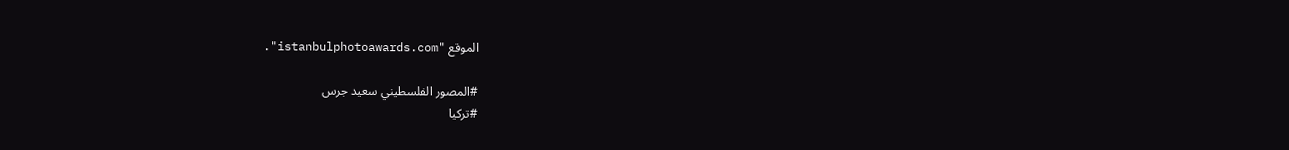الموقع "istanbulphotoawards.com".

#المصور الفلسطيني سعيد جرس
#تركيا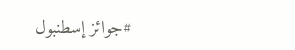#جوائز إسطنبول